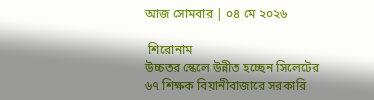আজ সোমবার | ০৪ মে ২০২৬

 শিরোনাম
উচ্চতর স্কেলে উন্নীত হচ্ছেন সিলেটের ৬৭ শিক্ষক বিয়ানীবাজারে সরকারি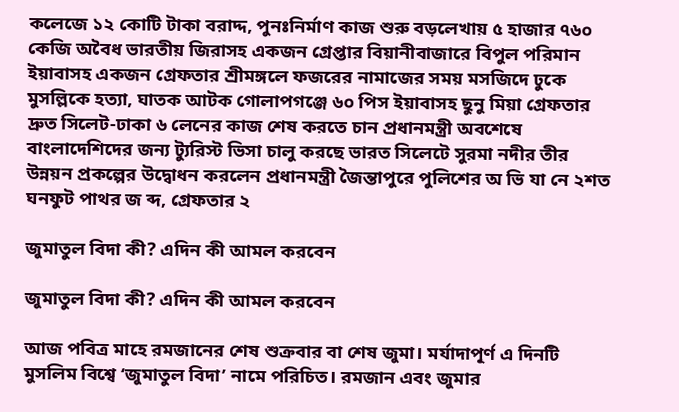কলেজে ১২ কোটি টাকা বরাদ্দ, পুনঃনির্মাণ কাজ শুরু বড়লেখায় ৫ হাজার ৭৬০ কেজি অবৈধ ভারতীয় জিরাসহ একজন গ্রেপ্তার বিয়ানীবাজারে বিপুল পরিমান ইয়াবাসহ একজন গ্রেফতার শ্রীমঙ্গলে ফজরের নামাজের সময় মসজিদে ঢুকে মুসল্লিকে হত্যা, ঘাতক আটক গোলাপগঞ্জে ৬০ পিস ইয়াবাসহ ছুনু মিয়া গ্রেফতার দ্রুত সিলেট-ঢাকা ৬ লেনের কাজ শেষ করতে চান প্রধানমন্ত্রী অবশেষে বাংলাদেশিদের জন্য ট্যুরিস্ট ভিসা চালু করছে ভারত সিলেটে সুরমা নদীর তীর উন্নয়ন প্রকল্পের উদ্বোধন করলেন প্রধানমন্ত্রী জৈন্তাপুরে পুলিশের অ ভি যা নে ২শত ঘনফুট পাথর জ ব্দ, গ্রেফতার ২

জুমাতুল বিদা কী? এদিন কী আমল করবেন

জুমাতুল বিদা কী? এদিন কী আমল করবেন

আজ পবিত্র মাহে রমজানের শেষ শুক্রবার বা শেষ জুমা। মর্যাদাপূর্ণ এ দিনটি মুসলিম বিশ্বে ‘জুমাতুল বিদা’ নামে পরিচিত। রমজান এবং জুমার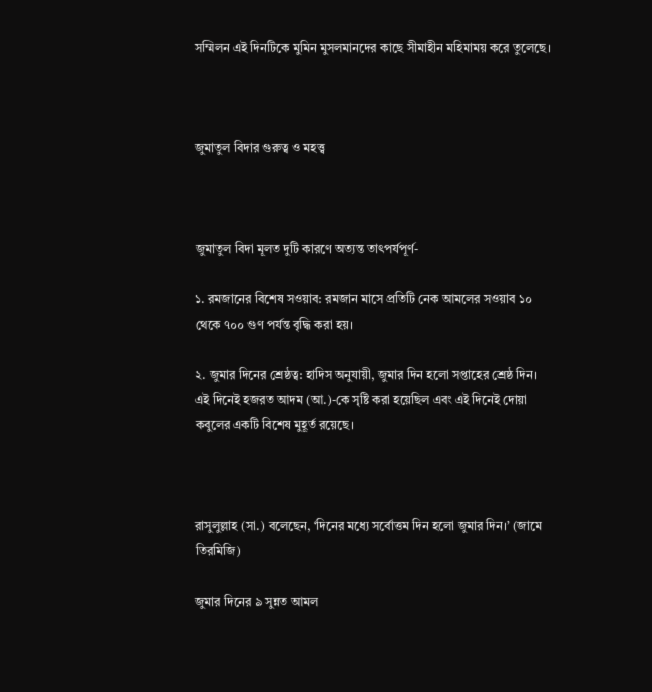সম্মিলন এই দিনটিকে মুমিন মুসলমানদের কাছে সীমাহীন মহিমাময় করে তুলেছে।



জুমাতুল বিদার গুরুত্ব ও মহত্ত্ব



জুমাতুল বিদা মূলত দুটি কারণে অত্যন্ত তাৎপর্যপূর্ণ-

১. রমজানের বিশেষ সওয়াব: রমজান মাসে প্রতিটি নেক আমলের সওয়াব ১০ থেকে ৭০০ গুণ পর্যন্ত বৃদ্ধি করা হয়।

২. জুমার দিনের শ্রেষ্ঠত্ব: হাদিস অনুযায়ী, জুমার দিন হলো সপ্তাহের শ্রেষ্ঠ দিন। এই দিনেই হজরত আদম (আ.)-কে সৃষ্টি করা হয়েছিল এবং এই দিনেই দোয়া কবুলের একটি বিশেষ মুহূর্ত রয়েছে।



রাসুলুল্লাহ (সা.) বলেছেন, ‘দিনের মধ্যে সর্বোত্তম দিন হলো জুমার দিন।’ (জামে তিরমিজি)

জুমার দিনের ৯ সুন্নত আমল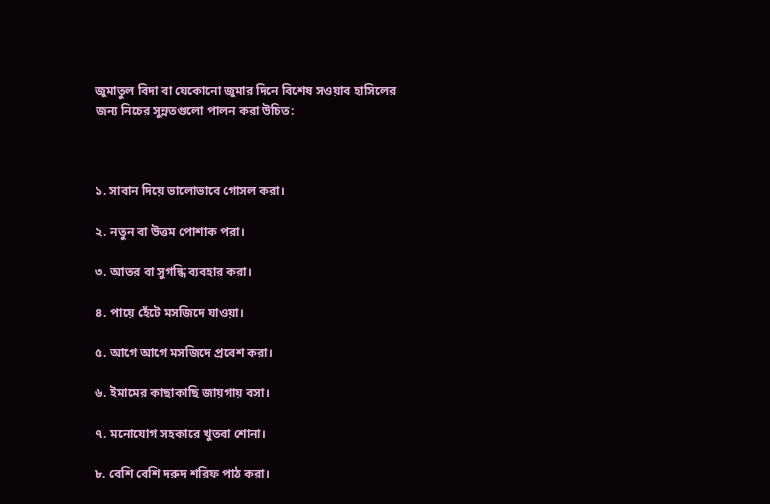জুমাতুল বিদা বা যেকোনো জুমার দিনে বিশেষ সওয়াব হাসিলের জন্য নিচের সুন্নতগুলো পালন করা উচিত:



১. সাবান দিয়ে ভালোভাবে গোসল করা।

২. নতুন বা উত্তম পোশাক পরা।

৩. আতর বা সুগন্ধি ব্যবহার করা।

৪. পায়ে হেঁটে মসজিদে যাওয়া।

৫. আগে আগে মসজিদে প্রবেশ করা।

৬. ইমামের কাছাকাছি জায়গায় বসা।

৭. মনোযোগ সহকারে খুতবা শোনা।

৮. বেশি বেশি দরুদ শরিফ পাঠ করা।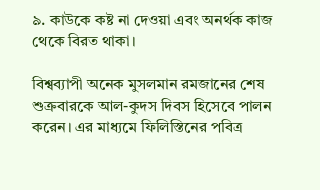৯. কাউকে কষ্ট না দেওয়া এবং অনর্থক কাজ থেকে বিরত থাকা।

বিশ্বব্যাপী অনেক মুসলমান রমজানের শেষ শুক্রবারকে আল-কুদস দিবস হিসেবে পালন করেন। এর মাধ্যমে ফিলিস্তিনের পবিত্র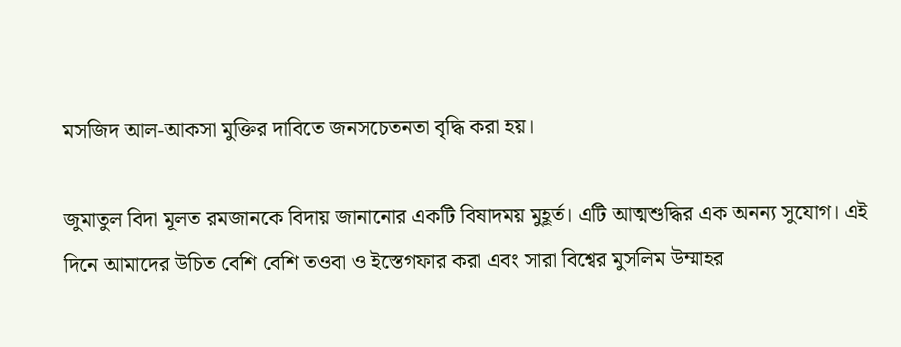মসজিদ আল-আকসা মুক্তির দাবিতে জনসচেতনতা বৃদ্ধি করা হয়।

জুমাতুল বিদা মূলত রমজানকে বিদায় জানানোর একটি বিষাদময় মুহূর্ত। এটি আত্মশুদ্ধির এক অনন্য সুযোগ। এই দিনে আমাদের উচিত বেশি বেশি তওবা ও ইস্তেগফার করা এবং সারা বিশ্বের মুসলিম উম্মাহর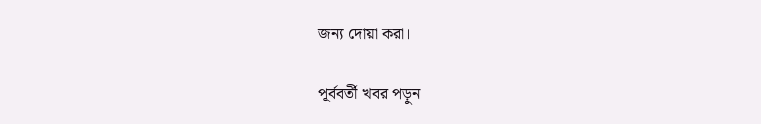জন্য দোয়া করা।

পূর্ববর্তী খবর পড়ুন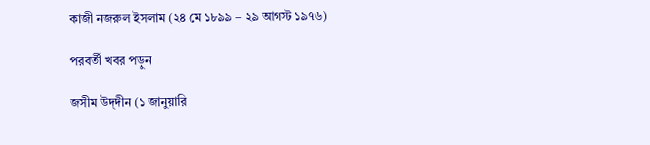কাজী নজরুল ইসলাম (২৪ মে ১৮৯৯ – ২৯ আগস্ট ১৯৭৬)

পরবর্তী খবর পড়ুন

জসীম উদ্‌দীন (১ জানুয়ারি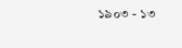১৯০৩ - ১৩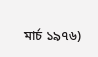মার্চ ১৯৭৬)